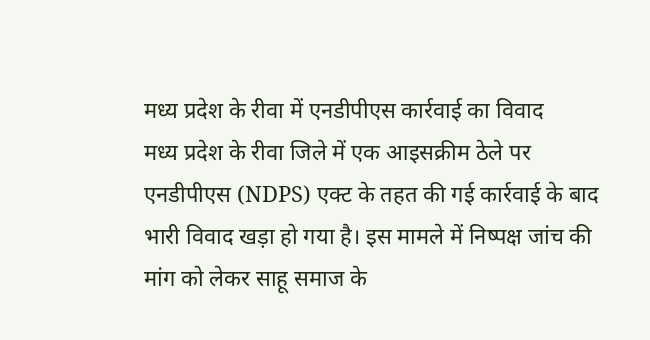मध्य प्रदेश के रीवा में एनडीपीएस कार्रवाई का विवाद
मध्य प्रदेश के रीवा जिले में एक आइसक्रीम ठेले पर एनडीपीएस (NDPS) एक्ट के तहत की गई कार्रवाई के बाद भारी विवाद खड़ा हो गया है। इस मामले में निष्पक्ष जांच की मांग को लेकर साहू समाज के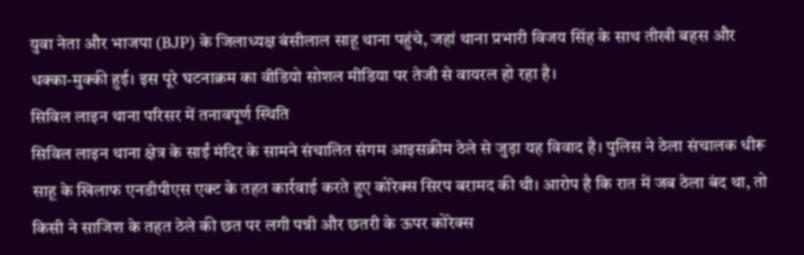युवा नेता और भाजपा (BJP) के जिलाध्यक्ष बंसीलाल साहू थाना पहुंचे, जहां थाना प्रभारी विजय सिंह के साथ तीखी बहस और धक्का-मुक्की हुई। इस पूरे घटनाक्रम का वीडियो सोशल मीडिया पर तेजी से वायरल हो रहा है।
सिविल लाइन थाना परिसर में तनावपूर्ण स्थिति
सिविल लाइन थाना क्षेत्र के साईं मंदिर के सामने संचालित संगम आइसक्रीम ठेले से जुड़ा यह विवाद है। पुलिस ने ठेला संचालक धीरू साहू के खिलाफ एनडीपीएस एक्ट के तहत कार्रवाई करते हुए कोरेक्स सिरप बरामद की थी। आरोप है कि रात में जब ठेला बंद था, तो किसी ने साजिश के तहत ठेले की छत पर लगी पन्नी और छतरी के ऊपर कोरेक्स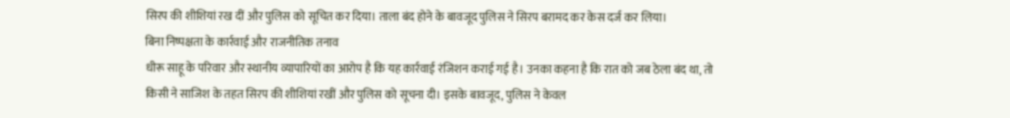सिरप की शीशियां रख दीं और पुलिस को सूचित कर दिया। ताला बंद होने के बावजूद पुलिस ने सिरप बरामद कर केस दर्ज कर लिया।
बिना निष्पक्षता के कार्रवाई और राजनीतिक तनाव
धीरू साहू के परिवार और स्थानीय व्यापारियों का आरोप है कि यह कार्रवाई रंजिशन कराई गई है। उनका कहना है कि रात को जब ठेला बंद था, तो किसी ने साजिश के तहत सिरप की शीशियां रखीं और पुलिस को सूचना दी। इसके बावजूद, पुलिस ने केवल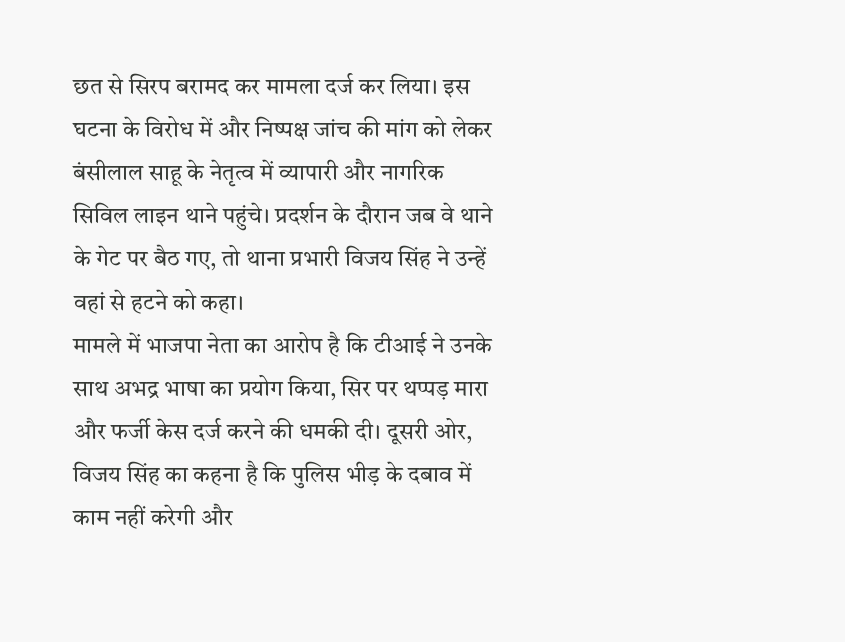छत से सिरप बरामद कर मामला दर्ज कर लिया। इस घटना के विरोध में और निष्पक्ष जांच की मांग को लेकर बंसीलाल साहू के नेतृत्व में व्यापारी और नागरिक सिविल लाइन थाने पहुंचे। प्रदर्शन के दौरान जब वे थाने के गेट पर बैठ गए, तो थाना प्रभारी विजय सिंह ने उन्हें वहां से हटने को कहा।
मामले में भाजपा नेता का आरोप है कि टीआई ने उनके साथ अभद्र भाषा का प्रयोग किया, सिर पर थप्पड़ मारा और फर्जी केस दर्ज करने की धमकी दी। दूसरी ओर, विजय सिंह का कहना है कि पुलिस भीड़ के दबाव में काम नहीं करेगी और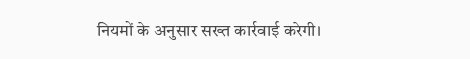नियमों के अनुसार सख्त कार्रवाई करेगी।